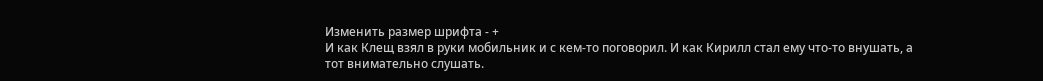Изменить размер шрифта - +
И как Клещ взял в руки мобильник и с кем-то поговорил. И как Кирилл стал ему что-то внушать, а тот внимательно слушать.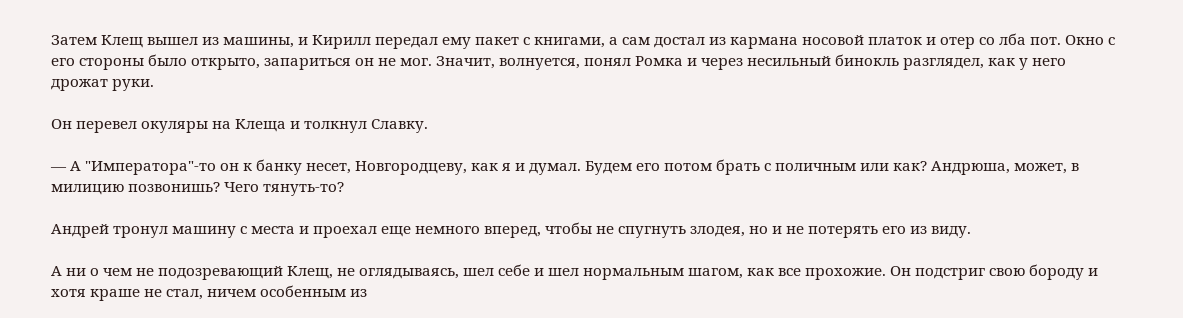Затем Клещ вышел из машины, и Кирилл передал ему пакет с книгами, а сам достал из кармана носовой платок и отер со лба пот. Окно с его стороны было открыто, запариться он не мог. Значит, волнуется, понял Ромка и через несильный бинокль разглядел, как у него дрожат руки.

Он перевел окуляры на Клеща и толкнул Славку.

— А "Императора"-то он к банку несет, Новгородцеву, как я и думал. Будем его потом брать с поличным или как? Андрюша, может, в милицию позвонишь? Чего тянуть-то?

Андрей тронул машину с места и проехал еще немного вперед, чтобы не спугнуть злодея, но и не потерять его из виду.

А ни о чем не подозревающий Клещ, не оглядываясь, шел себе и шел нормальным шагом, как все прохожие. Он подстриг свою бороду и хотя краше не стал, ничем особенным из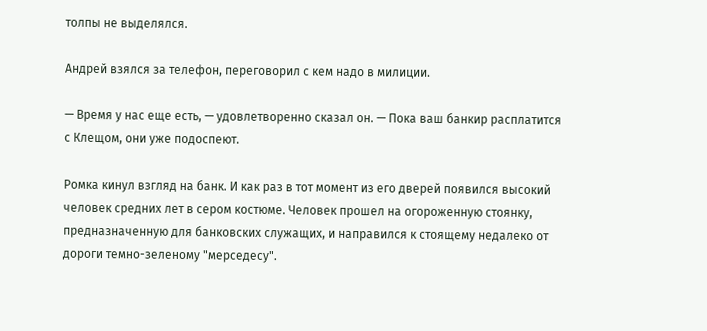толпы не выделялся.

Андрей взялся за телефон, переговорил с кем надо в милиции.

— Время у нас еще есть, — удовлетворенно сказал он. — Пока ваш банкир расплатится с Клещом, они уже подоспеют.

Ромка кинул взгляд на банк. И как раз в тот момент из его дверей появился высокий человек средних лет в сером костюме. Человек прошел на огороженную стоянку, предназначенную для банковских служащих, и направился к стоящему недалеко от дороги темно-зеленому "мерседесу".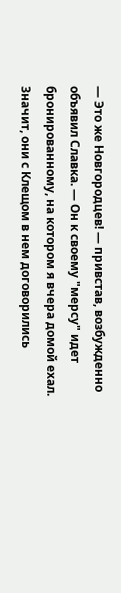— Это же Новгородцев! — привстав, возбужденно объявил Славка. — Он к своему "мерсу" идет бронированному, на котором я вчера домой ехал. Значит, они с Клещом в нем договорились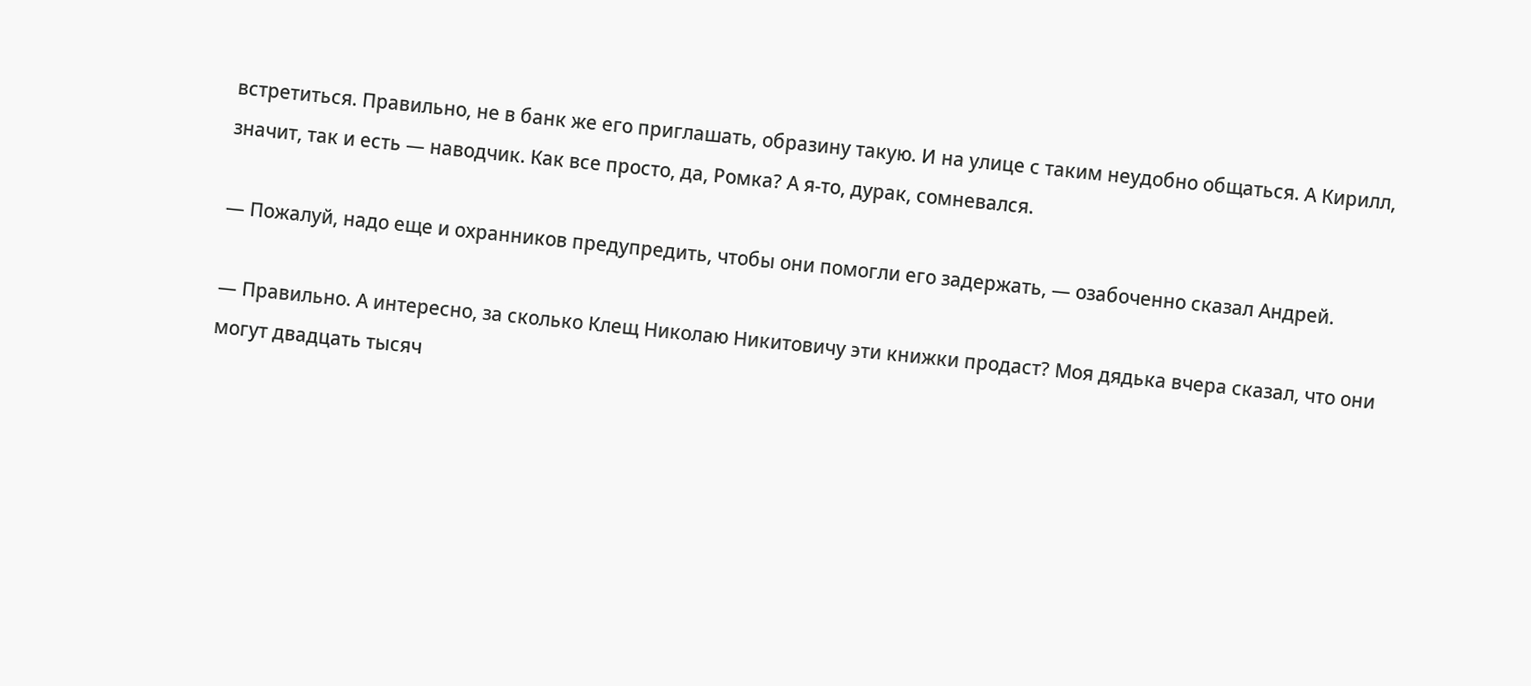встретиться. Правильно, не в банк же его приглашать, образину такую. И на улице с таким неудобно общаться. А Кирилл, значит, так и есть — наводчик. Как все просто, да, Ромка? А я-то, дурак, сомневался.

— Пожалуй, надо еще и охранников предупредить, чтобы они помогли его задержать, — озабоченно сказал Андрей.

— Правильно. А интересно, за сколько Клещ Николаю Никитовичу эти книжки продаст? Моя дядька вчера сказал, что они могут двадцать тысяч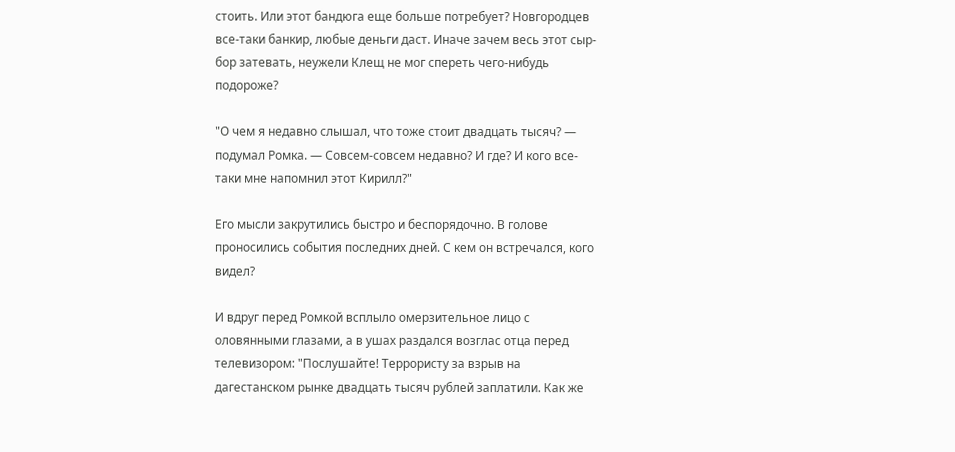стоить. Или этот бандюга еще больше потребует? Новгородцев все-таки банкир, любые деньги даст. Иначе зачем весь этот сыр-бор затевать, неужели Клещ не мог спереть чего-нибудь подороже?

"О чем я недавно слышал, что тоже стоит двадцать тысяч? — подумал Ромка. — Совсем-совсем недавно? И где? И кого все-таки мне напомнил этот Кирилл?"

Его мысли закрутились быстро и беспорядочно. В голове проносились события последних дней. С кем он встречался, кого видел?

И вдруг перед Ромкой всплыло омерзительное лицо с оловянными глазами, а в ушах раздался возглас отца перед телевизором: "Послушайте! Террористу за взрыв на дагестанском рынке двадцать тысяч рублей заплатили. Как же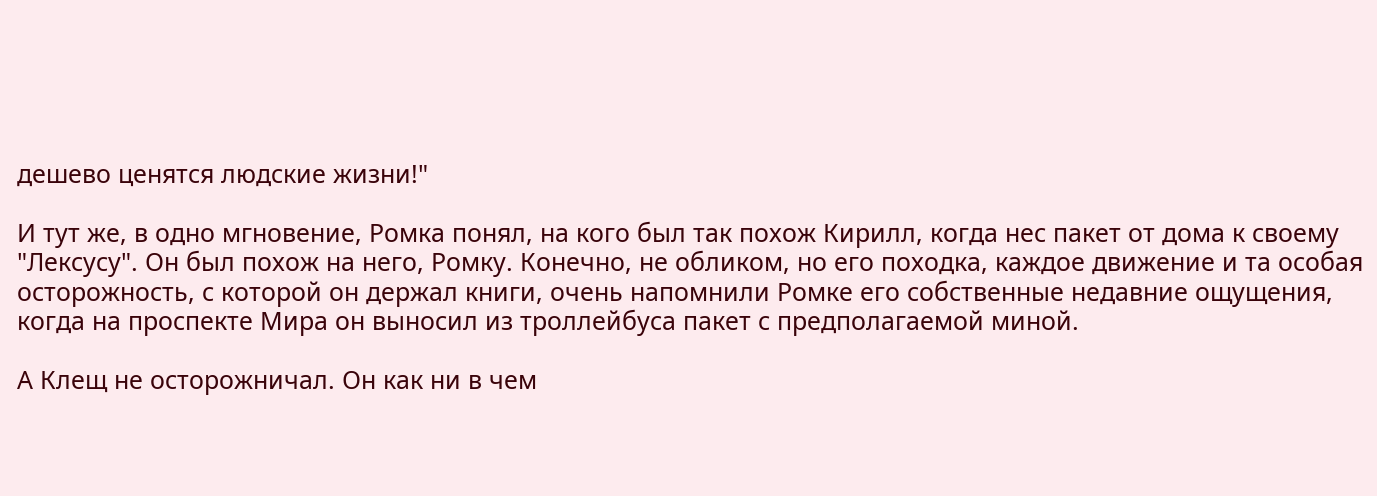дешево ценятся людские жизни!"

И тут же, в одно мгновение, Ромка понял, на кого был так похож Кирилл, когда нес пакет от дома к своему "Лексусу". Он был похож на него, Ромку. Конечно, не обликом, но его походка, каждое движение и та особая осторожность, с которой он держал книги, очень напомнили Ромке его собственные недавние ощущения, когда на проспекте Мира он выносил из троллейбуса пакет с предполагаемой миной.

А Клещ не осторожничал. Он как ни в чем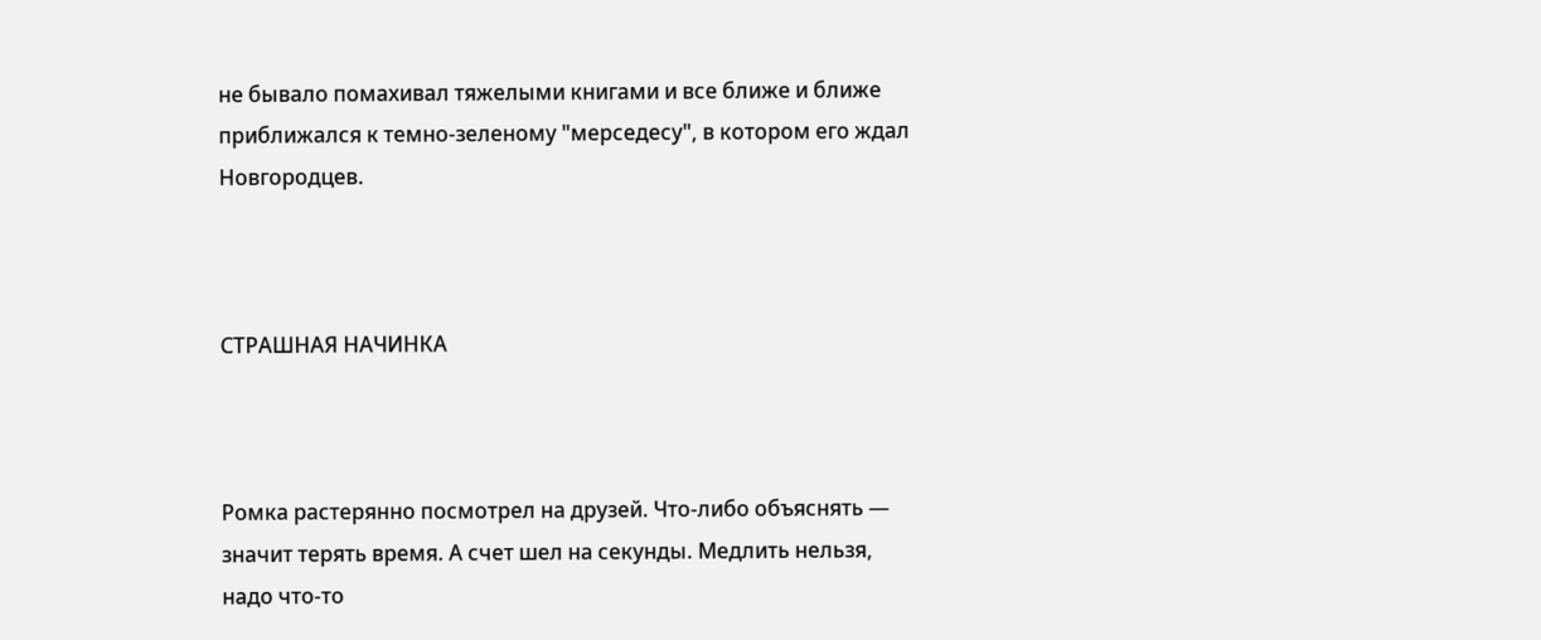не бывало помахивал тяжелыми книгами и все ближе и ближе приближался к темно-зеленому "мерседесу", в котором его ждал Новгородцев.



СТРАШНАЯ НАЧИНКА



Ромка растерянно посмотрел на друзей. Что-либо объяснять — значит терять время. А счет шел на секунды. Медлить нельзя, надо что-то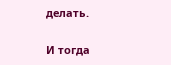делать.

И тогда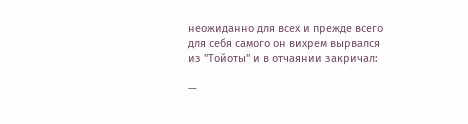неожиданно для всех и прежде всего для себя самого он вихрем вырвался из "Тойоты" и в отчаянии закричал:

—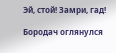Эй, стой! Замри, гад!

Бородач оглянулся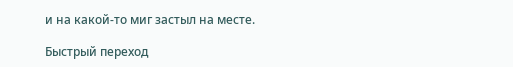и на какой-то миг застыл на месте.

Быстрый переход